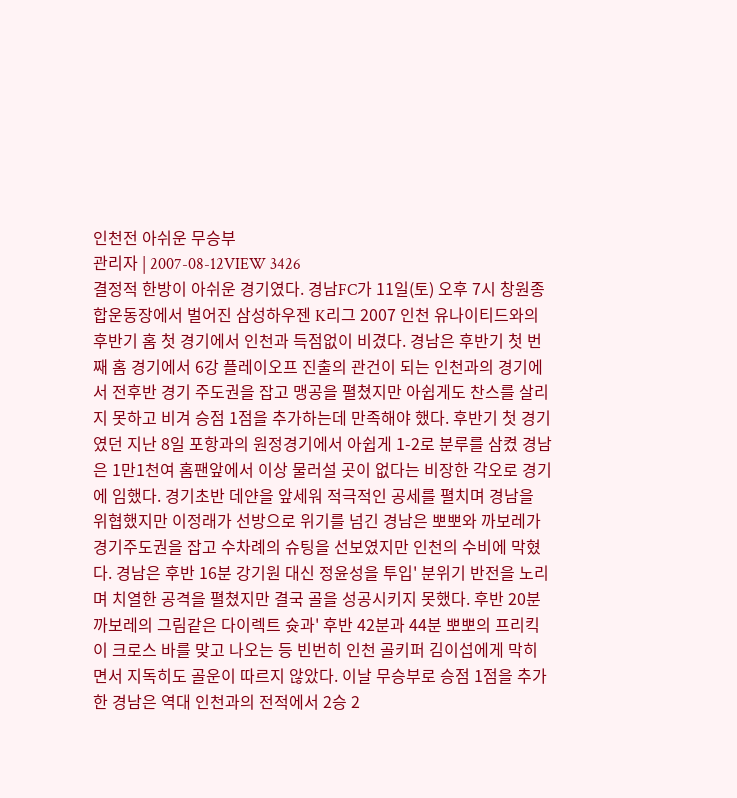인천전 아쉬운 무승부
관리자 | 2007-08-12VIEW 3426
결정적 한방이 아쉬운 경기였다. 경남FC가 11일(토) 오후 7시 창원종합운동장에서 벌어진 삼성하우젠 K리그 2007 인천 유나이티드와의 후반기 홈 첫 경기에서 인천과 득점없이 비겼다. 경남은 후반기 첫 번째 홈 경기에서 6강 플레이오프 진출의 관건이 되는 인천과의 경기에서 전후반 경기 주도권을 잡고 맹공을 펼쳤지만 아쉽게도 찬스를 살리지 못하고 비겨 승점 1점을 추가하는데 만족해야 했다. 후반기 첫 경기였던 지난 8일 포항과의 원정경기에서 아쉽게 1-2로 분루를 삼켰 경남은 1만1천여 홈팬앞에서 이상 물러설 곳이 없다는 비장한 각오로 경기에 임했다. 경기초반 데얀을 앞세워 적극적인 공세를 펼치며 경남을 위협했지만 이정래가 선방으로 위기를 넘긴 경남은 뽀뽀와 까보레가 경기주도권을 잡고 수차례의 슈팅을 선보였지만 인천의 수비에 막혔다. 경남은 후반 16분 강기원 대신 정윤성을 투입' 분위기 반전을 노리며 치열한 공격을 펼쳤지만 결국 골을 성공시키지 못했다. 후반 20분 까보레의 그림같은 다이렉트 슛과' 후반 42분과 44분 뽀뽀의 프리킥이 크로스 바를 맞고 나오는 등 빈번히 인천 골키퍼 김이섭에게 막히면서 지독히도 골운이 따르지 않았다. 이날 무승부로 승점 1점을 추가한 경남은 역대 인천과의 전적에서 2승 2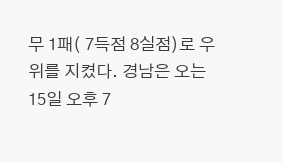무 1패( 7득점 8실점)로 우위를 지켰다. 경남은 오는 15일 오후 7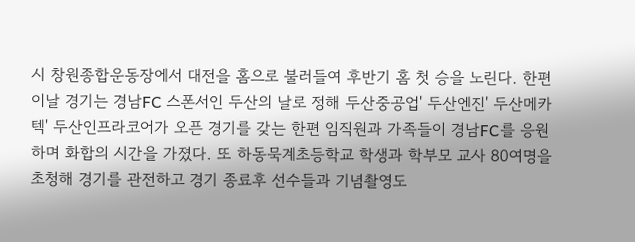시 창원종합운동장에서 대전을 홈으로 불러들여 후반기 홈 첫 승을 노린다. 한편 이날 경기는 경남FC 스폰서인 두산의 날로 정해 두산중공업' 두산엔진' 두산메카텍' 두산인프라코어가 오픈 경기를 갖는 한편 임직원과 가족들이 경남FC를 응원하며 화합의 시간을 가졌다. 또 하동묵계초등학교 학생과 학부모 교사 80여명을 초청해 경기를 관전하고 경기 종료후 선수들과 기념촬영도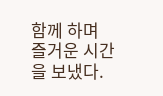함께 하며 즐거운 시간을 보냈다.